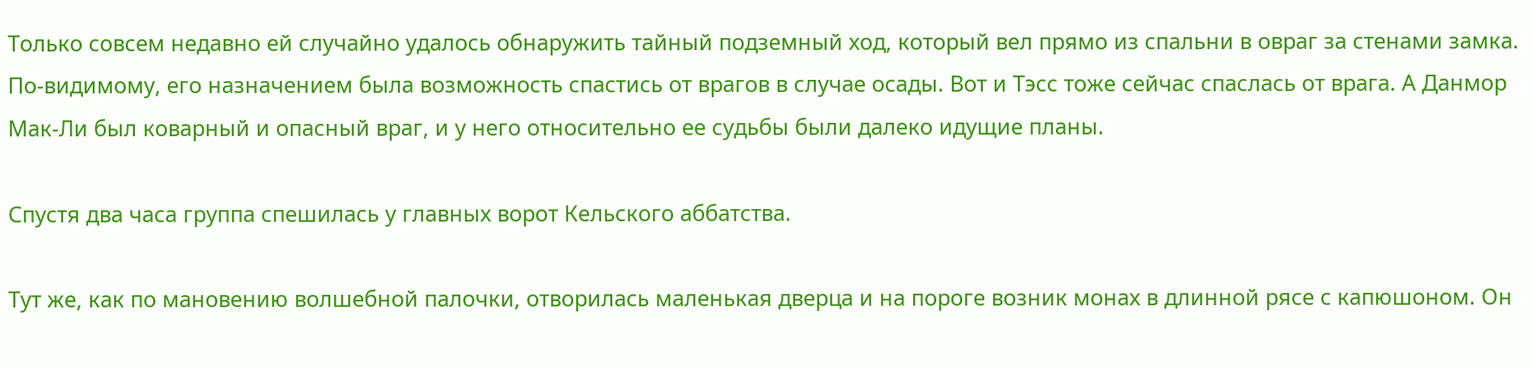Только совсем недавно ей случайно удалось обнаружить тайный подземный ход, который вел прямо из спальни в овраг за стенами замка. По-видимому, его назначением была возможность спастись от врагов в случае осады. Вот и Тэсс тоже сейчас спаслась от врага. А Данмор Мак-Ли был коварный и опасный враг, и у него относительно ее судьбы были далеко идущие планы.

Спустя два часа группа спешилась у главных ворот Кельского аббатства.

Тут же, как по мановению волшебной палочки, отворилась маленькая дверца и на пороге возник монах в длинной рясе с капюшоном. Он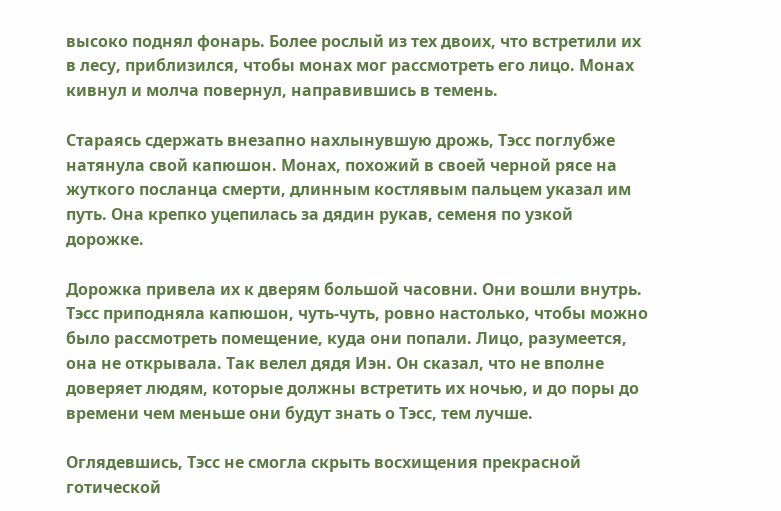высоко поднял фонарь. Более рослый из тех двоих, что встретили их в лесу, приблизился, чтобы монах мог рассмотреть его лицо. Монах кивнул и молча повернул, направившись в темень.

Стараясь сдержать внезапно нахлынувшую дрожь, Тэсс поглубже натянула свой капюшон. Монах, похожий в своей черной рясе на жуткого посланца смерти, длинным костлявым пальцем указал им путь. Она крепко уцепилась за дядин рукав, семеня по узкой дорожке.

Дорожка привела их к дверям большой часовни. Они вошли внутрь. Тэсс приподняла капюшон, чуть-чуть, ровно настолько, чтобы можно было рассмотреть помещение, куда они попали. Лицо, разумеется, она не открывала. Так велел дядя Иэн. Он сказал, что не вполне доверяет людям, которые должны встретить их ночью, и до поры до времени чем меньше они будут знать о Тэсс, тем лучше.

Оглядевшись, Тэсс не смогла скрыть восхищения прекрасной готической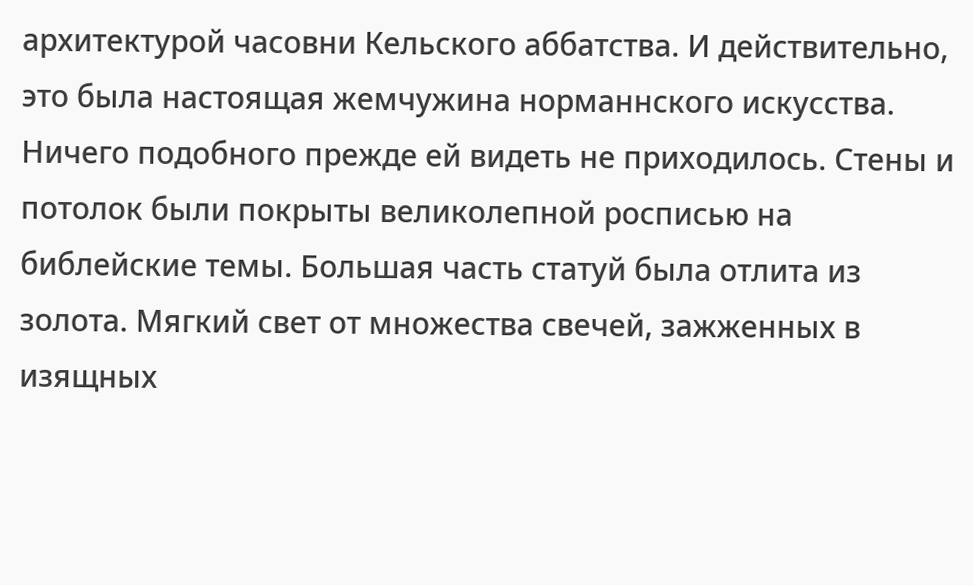архитектурой часовни Кельского аббатства. И действительно, это была настоящая жемчужина норманнского искусства. Ничего подобного прежде ей видеть не приходилось. Стены и потолок были покрыты великолепной росписью на библейские темы. Большая часть статуй была отлита из золота. Мягкий свет от множества свечей, зажженных в изящных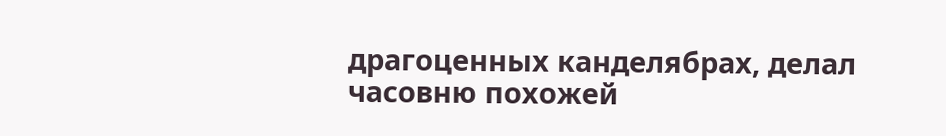драгоценных канделябрах, делал часовню похожей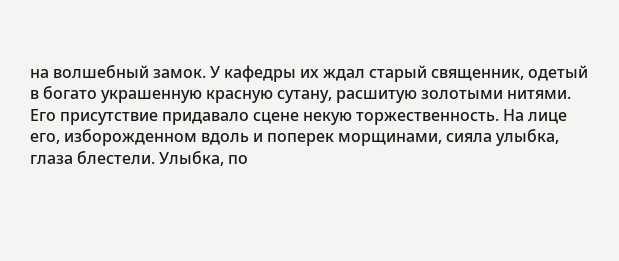на волшебный замок. У кафедры их ждал старый священник, одетый в богато украшенную красную сутану, расшитую золотыми нитями. Его присутствие придавало сцене некую торжественность. На лице его, изборожденном вдоль и поперек морщинами, сияла улыбка, глаза блестели. Улыбка, по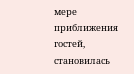мере приближения гостей, становилась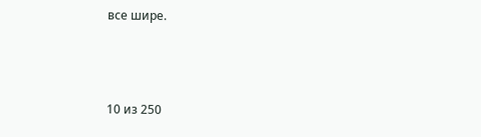все шире.



10 из 250